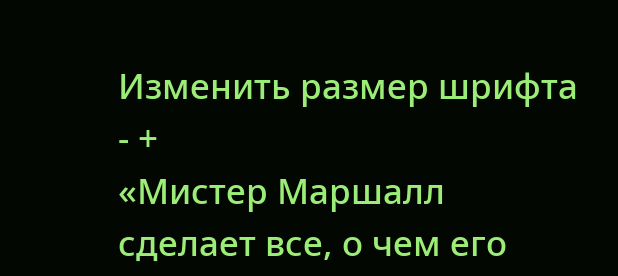Изменить размер шрифта - +
«Мистер Маршалл сделает все, о чем его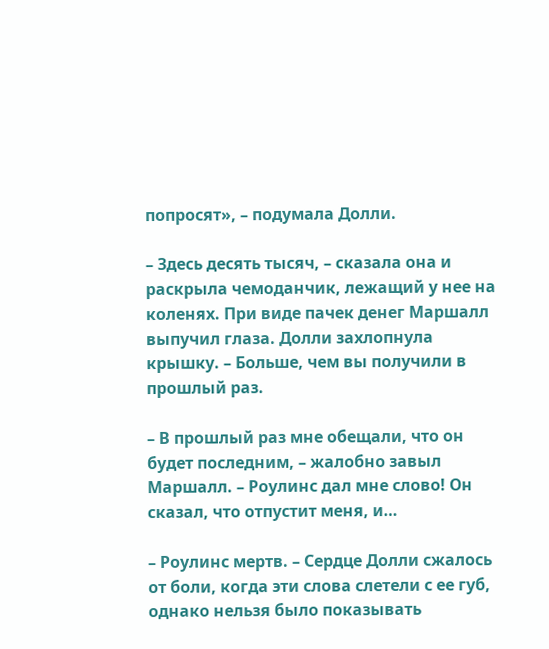попросят», – подумала Долли.

– Здесь десять тысяч, – сказала она и раскрыла чемоданчик, лежащий у нее на коленях. При виде пачек денег Маршалл выпучил глаза. Долли захлопнула крышку. – Больше, чем вы получили в прошлый раз.

– В прошлый раз мне обещали, что он будет последним, – жалобно завыл Маршалл. – Роулинс дал мне слово! Он сказал, что отпустит меня, и…

– Роулинс мертв. – Сердце Долли сжалось от боли, когда эти слова слетели с ее губ, однако нельзя было показывать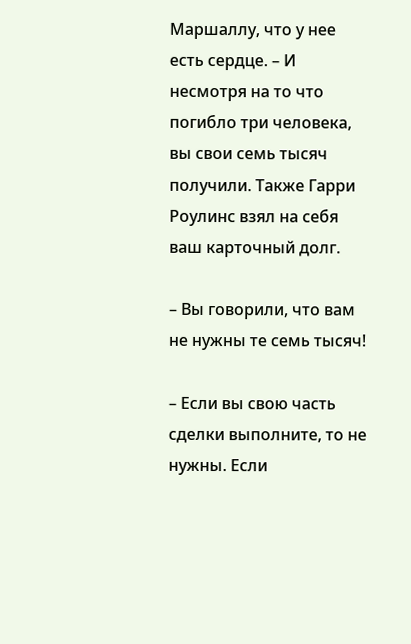Маршаллу, что у нее есть сердце. – И несмотря на то что погибло три человека, вы свои семь тысяч получили. Также Гарри Роулинс взял на себя ваш карточный долг.

– Вы говорили, что вам не нужны те семь тысяч!

– Если вы свою часть сделки выполните, то не нужны. Если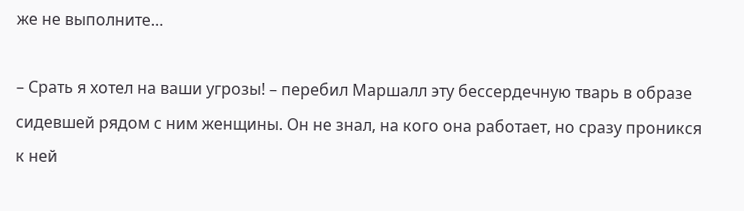же не выполните…

– Срать я хотел на ваши угрозы! – перебил Маршалл эту бессердечную тварь в образе сидевшей рядом с ним женщины. Он не знал, на кого она работает, но сразу проникся к ней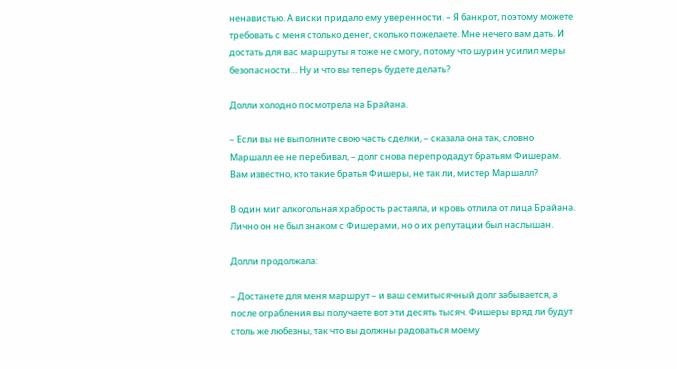ненавистью. А виски придало ему уверенности. – Я банкрот, поэтому можете требовать с меня столько денег, сколько пожелаете. Мне нечего вам дать. И достать для вас маршруты я тоже не смогу, потому что шурин усилил меры безопасности… Ну и что вы теперь будете делать?

Долли холодно посмотрела на Брайана.

– Если вы не выполните свою часть сделки, – сказала она так, словно Маршалл ее не перебивал, – долг снова перепродадут братьям Фишерам. Вам известно, кто такие братья Фишеры, не так ли, мистер Маршалл?

В один миг алкогольная храбрость растаяла, и кровь отлила от лица Брайана. Лично он не был знаком с Фишерами, но о их репутации был наслышан.

Долли продолжала:

– Достанете для меня маршрут – и ваш семитысячный долг забывается, а после ограбления вы получаете вот эти десять тысяч. Фишеры вряд ли будут столь же любезны, так что вы должны радоваться моему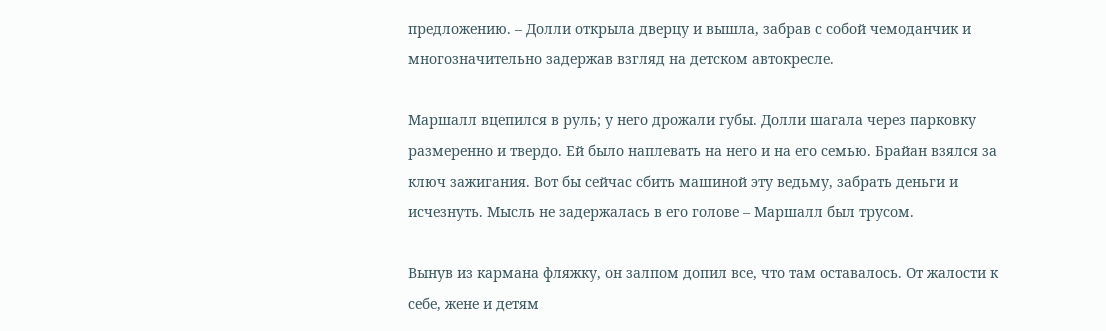предложению. – Долли открыла дверцу и вышла, забрав с собой чемоданчик и многозначительно задержав взгляд на детском автокресле.

Маршалл вцепился в руль; у него дрожали губы. Долли шагала через парковку размеренно и твердо. Ей было наплевать на него и на его семью. Брайан взялся за ключ зажигания. Вот бы сейчас сбить машиной эту ведьму, забрать деньги и исчезнуть. Мысль не задержалась в его голове – Маршалл был трусом.

Вынув из кармана фляжку, он залпом допил все, что там оставалось. От жалости к себе, жене и детям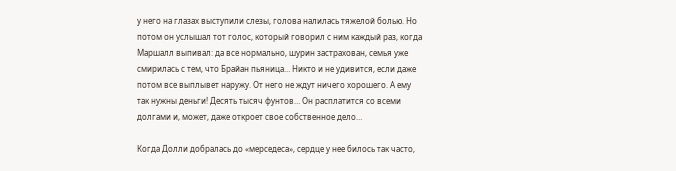у него на глазах выступили слезы, голова налилась тяжелой болью. Но потом он услышал тот голос, который говорил с ним каждый раз, когда Маршалл выпивал: да все нормально, шурин застрахован, семья уже смирилась с тем, что Брайан пьяница… Никто и не удивится, если даже потом все выплывет наружу. От него не ждут ничего хорошего. А ему так нужны деньги! Десять тысяч фунтов… Он расплатится со всеми долгами и, может, даже откроет свое собственное дело…

Когда Долли добралась до «мерседеса», сердце у нее билось так часто,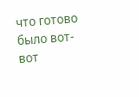что готово было вот-вот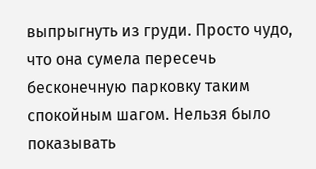выпрыгнуть из груди. Просто чудо, что она сумела пересечь бесконечную парковку таким спокойным шагом. Нельзя было показывать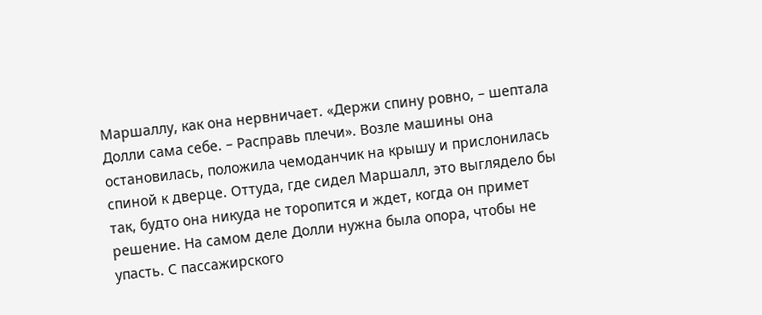Маршаллу, как она нервничает. «Держи спину ровно, – шептала Долли сама себе. – Расправь плечи». Возле машины она остановилась, положила чемоданчик на крышу и прислонилась спиной к дверце. Оттуда, где сидел Маршалл, это выглядело бы так, будто она никуда не торопится и ждет, когда он примет решение. На самом деле Долли нужна была опора, чтобы не упасть. С пассажирского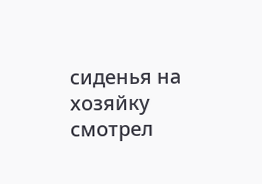сиденья на хозяйку смотрел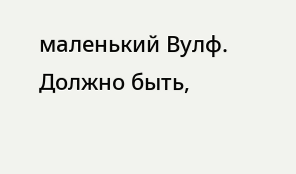маленький Вулф. Должно быть,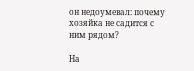он недоумевал: почему хозяйка не садится с ним рядом?

На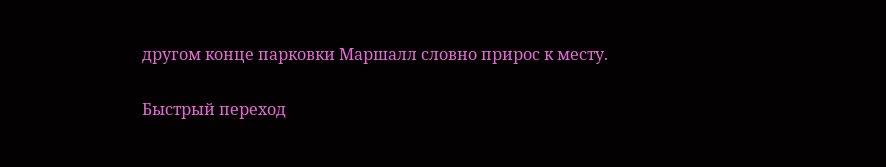другом конце парковки Маршалл словно прирос к месту.

Быстрый переход